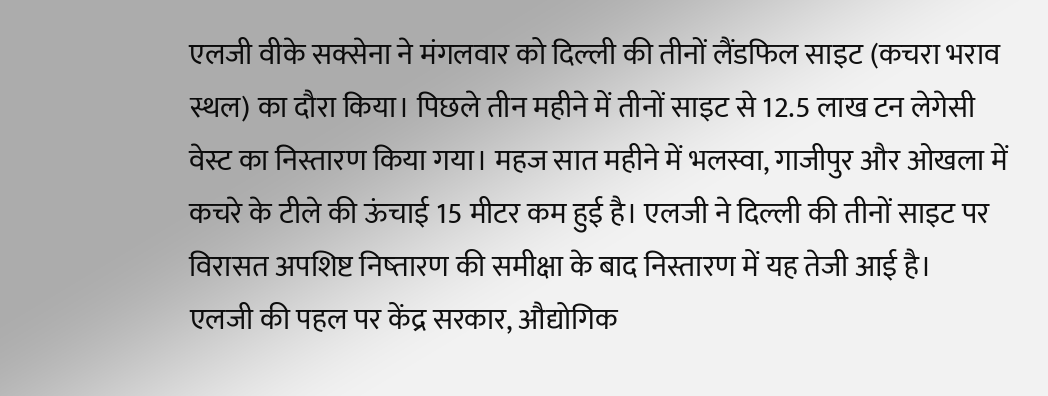एलजी वीके सक्सेना ने मंगलवार को दिल्ली की तीनों लैंडफिल साइट (कचरा भराव स्थल) का दौरा किया। पिछले तीन महीने में तीनों साइट से 12.5 लाख टन लेगेसी वेस्ट का निस्तारण किया गया। महज सात महीने में भलस्वा, गाजीपुर और ओखला में कचरे के टीले की ऊंचाई 15 मीटर कम हुई है। एलजी ने दिल्ली की तीनों साइट पर विरासत अपशिष्ट निष्तारण की समीक्षा के बाद निस्तारण में यह तेजी आई है।
एलजी की पहल पर केंद्र सरकार, औद्योगिक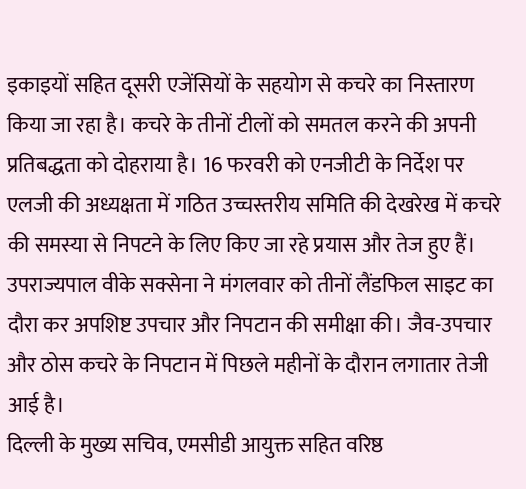इकाइयों सहित दूसरी एजेंसियों के सहयोग से कचरे का निस्तारण किया जा रहा है। कचरे के तीनों टीलों को समतल करने की अपनी प्रतिबद्धता को दोहराया है। 16 फरवरी को एनजीटी के निर्देश पर एलजी की अध्यक्षता में गठित उच्चस्तरीय समिति की देखरेख में कचरे की समस्या से निपटने के लिए किए जा रहे प्रयास और तेज हुए हैं। उपराज्यपाल वीके सक्सेना ने मंगलवार को तीनों लैंडफिल साइट का दौरा कर अपशिष्ट उपचार और निपटान की समीक्षा की। जैव-उपचार और ठोस कचरे के निपटान में पिछले महीनों के दौरान लगातार तेजी आई है।
दिल्ली के मुख्य सचिव, एमसीडी आयुक्त सहित वरिष्ठ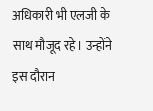अधिकारी भी एलजी के साथ मौजूद रहे। उन्होंने इस दौरान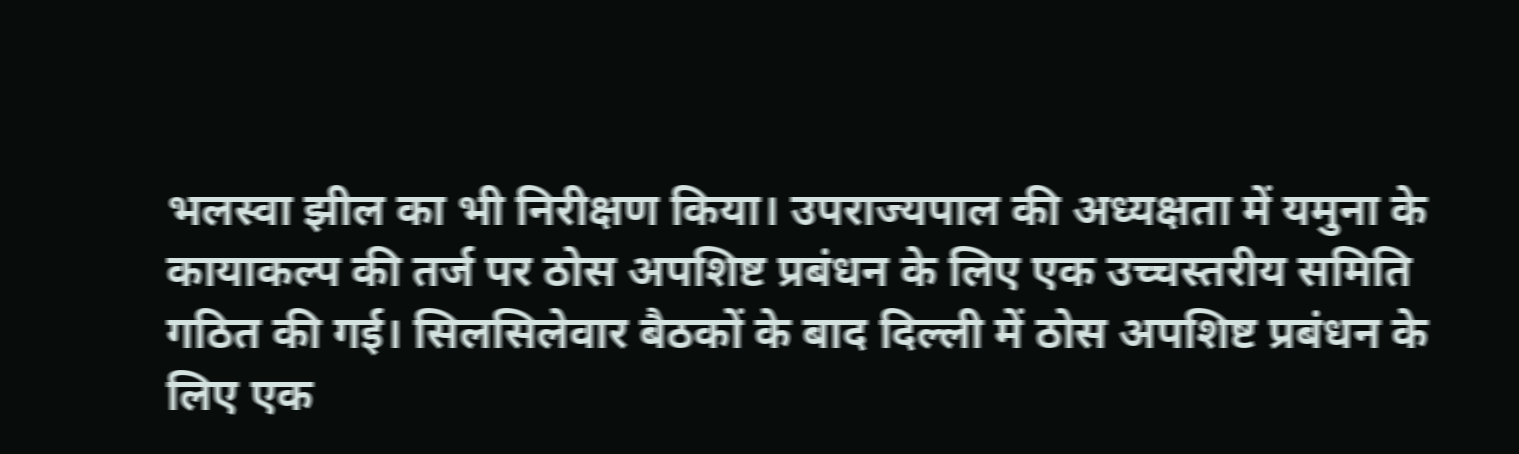भलस्वा झील का भी निरीक्षण किया। उपराज्यपाल की अध्यक्षता में यमुना के कायाकल्प की तर्ज पर ठोस अपशिष्ट प्रबंधन के लिए एक उच्चस्तरीय समिति गठित की गई। सिलसिलेवार बैठकों के बाद दिल्ली में ठोस अपशिष्ट प्रबंधन के लिए एक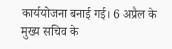कार्ययोजना बनाई गई। 6 अप्रैल के मुख्य सचिव के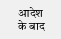आदेश के बाद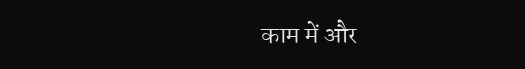काम में और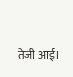तेजी आई।